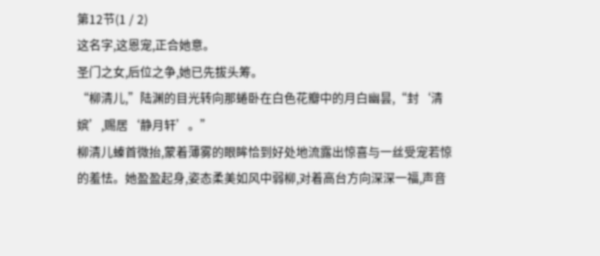第12节(1 / 2)
这名字,这恩宠,正合她意。
圣门之女,后位之争,她已先拔头筹。
“柳清儿,”陆渊的目光转向那蜷卧在白色花瓣中的月白幽昙,“封‘清嫔’,赐居‘静月轩’。”
柳清儿螓首微抬,蒙着薄雾的眼眸恰到好处地流露出惊喜与一丝受宠若惊的羞怯。她盈盈起身,姿态柔美如风中弱柳,对着高台方向深深一福,声音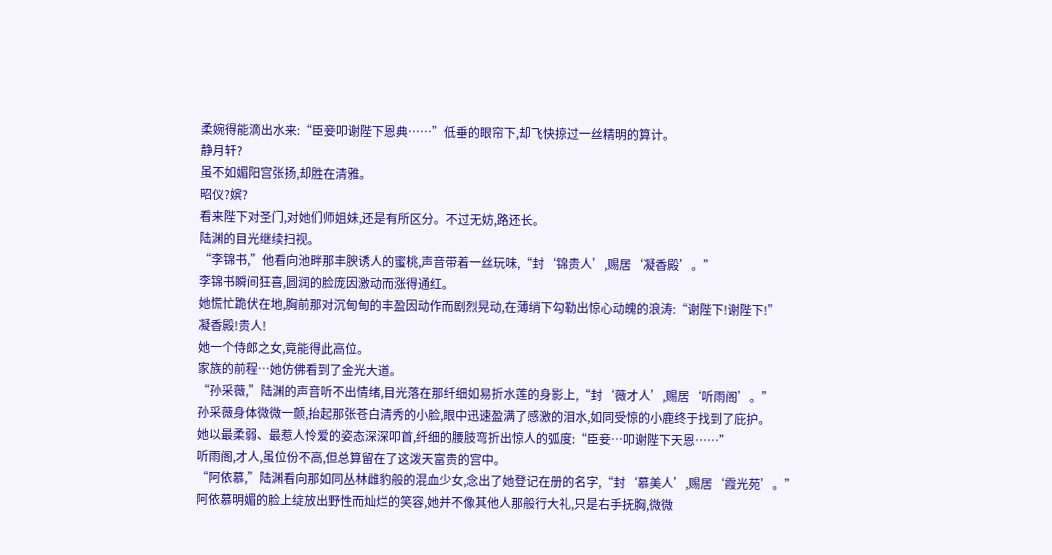柔婉得能滴出水来:“臣妾叩谢陛下恩典……”低垂的眼帘下,却飞快掠过一丝精明的算计。
静月轩?
虽不如媚阳宫张扬,却胜在清雅。
昭仪?嫔?
看来陛下对圣门,对她们师姐妹,还是有所区分。不过无妨,路还长。
陆渊的目光继续扫视。
“李锦书,”他看向池畔那丰腴诱人的蜜桃,声音带着一丝玩味,“封‘锦贵人’,赐居‘凝香殿’。”
李锦书瞬间狂喜,圆润的脸庞因激动而涨得通红。
她慌忙跪伏在地,胸前那对沉甸甸的丰盈因动作而剧烈晃动,在薄绡下勾勒出惊心动魄的浪涛:“谢陛下!谢陛下!”
凝香殿!贵人!
她一个侍郎之女,竟能得此高位。
家族的前程…她仿佛看到了金光大道。
“孙采薇,”陆渊的声音听不出情绪,目光落在那纤细如易折水莲的身影上,“封‘薇才人’,赐居‘听雨阁’。”
孙采薇身体微微一颤,抬起那张苍白清秀的小脸,眼中迅速盈满了感激的泪水,如同受惊的小鹿终于找到了庇护。
她以最柔弱、最惹人怜爱的姿态深深叩首,纤细的腰肢弯折出惊人的弧度:“臣妾…叩谢陛下天恩……”
听雨阁,才人,虽位份不高,但总算留在了这泼天富贵的宫中。
“阿依慕,”陆渊看向那如同丛林雌豹般的混血少女,念出了她登记在册的名字,“封‘慕美人’,赐居‘霞光苑’。”
阿依慕明媚的脸上绽放出野性而灿烂的笑容,她并不像其他人那般行大礼,只是右手抚胸,微微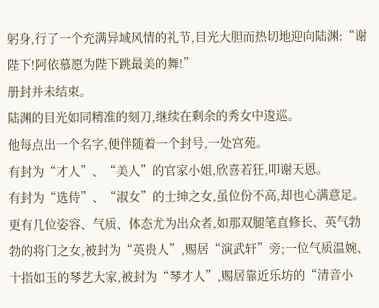躬身,行了一个充满异域风情的礼节,目光大胆而热切地迎向陆渊:“谢陛下!阿依慕愿为陛下跳最美的舞!”
册封并未结束。
陆渊的目光如同精准的刻刀,继续在剩余的秀女中逡巡。
他每点出一个名字,便伴随着一个封号,一处宫苑。
有封为“才人”、“美人”的官家小姐,欣喜若狂,叩谢天恩。
有封为“选侍”、“淑女”的士绅之女,虽位份不高,却也心满意足。
更有几位姿容、气质、体态尤为出众者,如那双腿笔直修长、英气勃勃的将门之女,被封为“英贵人”,赐居“演武轩”旁;一位气质温婉、十指如玉的琴艺大家,被封为“琴才人”,赐居靠近乐坊的“清音小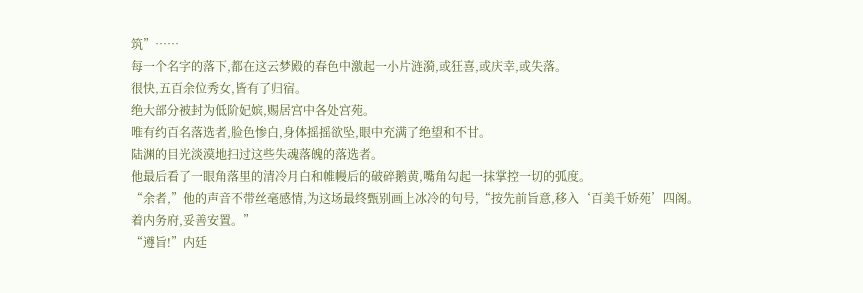筑”……
每一个名字的落下,都在这云梦殿的春色中激起一小片涟漪,或狂喜,或庆幸,或失落。
很快,五百余位秀女,皆有了归宿。
绝大部分被封为低阶妃嫔,赐居宫中各处宫苑。
唯有约百名落选者,脸色惨白,身体摇摇欲坠,眼中充满了绝望和不甘。
陆渊的目光淡漠地扫过这些失魂落魄的落选者。
他最后看了一眼角落里的清冷月白和帷幔后的破碎鹅黄,嘴角勾起一抹掌控一切的弧度。
“余者,”他的声音不带丝毫感情,为这场最终甄别画上冰冷的句号,“按先前旨意,移入‘百美千娇苑’四阁。着内务府,妥善安置。”
“遵旨!”内廷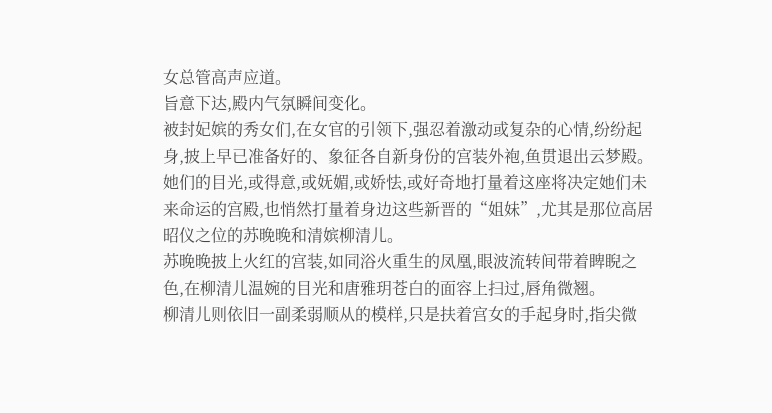女总管高声应道。
旨意下达,殿内气氛瞬间变化。
被封妃嫔的秀女们,在女官的引领下,强忍着激动或复杂的心情,纷纷起身,披上早已准备好的、象征各自新身份的宫装外袍,鱼贯退出云梦殿。
她们的目光,或得意,或妩媚,或娇怯,或好奇地打量着这座将决定她们未来命运的宫殿,也悄然打量着身边这些新晋的“姐妹”,尤其是那位高居昭仪之位的苏晚晚和清嫔柳清儿。
苏晚晚披上火红的宫装,如同浴火重生的凤凰,眼波流转间带着睥睨之色,在柳清儿温婉的目光和唐雅玥苍白的面容上扫过,唇角微翘。
柳清儿则依旧一副柔弱顺从的模样,只是扶着宫女的手起身时,指尖微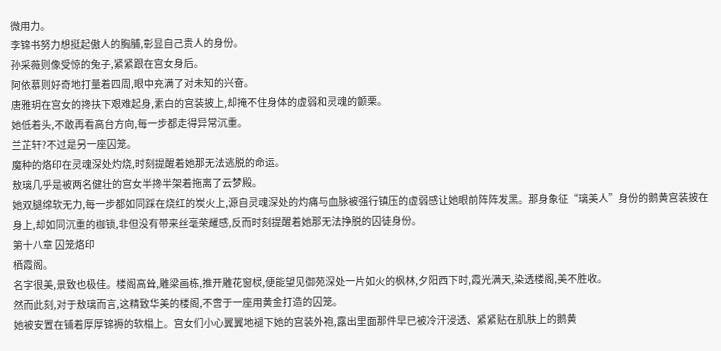微用力。
李锦书努力想挺起傲人的胸脯,彰显自己贵人的身份。
孙采薇则像受惊的兔子,紧紧跟在宫女身后。
阿依慕则好奇地打量着四周,眼中充满了对未知的兴奋。
唐雅玥在宫女的搀扶下艰难起身,素白的宫装披上,却掩不住身体的虚弱和灵魂的颤栗。
她低着头,不敢再看高台方向,每一步都走得异常沉重。
兰芷轩?不过是另一座囚笼。
魔种的烙印在灵魂深处灼烧,时刻提醒着她那无法逃脱的命运。
敖璃几乎是被两名健壮的宫女半搀半架着拖离了云梦殿。
她双腿绵软无力,每一步都如同踩在烧红的炭火上,源自灵魂深处的灼痛与血脉被强行镇压的虚弱感让她眼前阵阵发黑。那身象征“璃美人”身份的鹅黄宫装披在身上,却如同沉重的枷锁,非但没有带来丝毫荣耀感,反而时刻提醒着她那无法挣脱的囚徒身份。
第十八章 囚笼烙印
栖霞阁。
名字很美,景致也极佳。楼阁高耸,雕梁画栋,推开雕花窗棂,便能望见御苑深处一片如火的枫林,夕阳西下时,霞光满天,染透楼阁,美不胜收。
然而此刻,对于敖璃而言,这精致华美的楼阁,不啻于一座用黄金打造的囚笼。
她被安置在铺着厚厚锦褥的软榻上。宫女们小心翼翼地褪下她的宫装外袍,露出里面那件早已被冷汗浸透、紧紧贴在肌肤上的鹅黄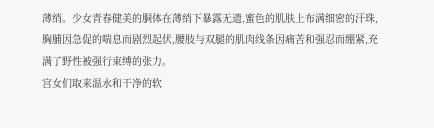薄绡。少女青春健美的胴体在薄绡下暴露无遗,蜜色的肌肤上布满细密的汗珠,胸脯因急促的喘息而剧烈起伏,腰肢与双腿的肌肉线条因痛苦和强忍而绷紧,充满了野性被强行束缚的张力。
宫女们取来温水和干净的软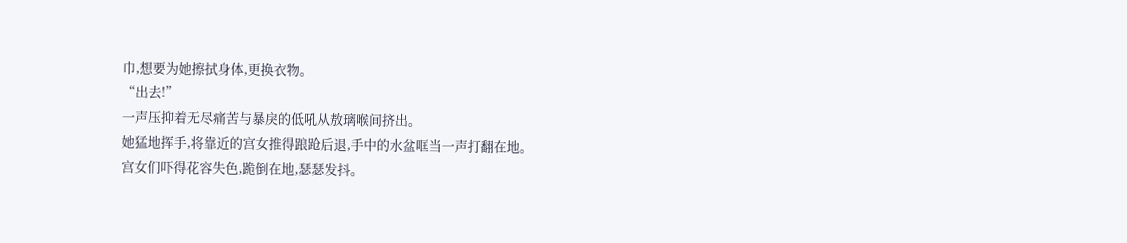巾,想要为她擦拭身体,更换衣物。
“出去!”
一声压抑着无尽痛苦与暴戾的低吼从敖璃喉间挤出。
她猛地挥手,将靠近的宫女推得踉跄后退,手中的水盆哐当一声打翻在地。
宫女们吓得花容失色,跪倒在地,瑟瑟发抖。